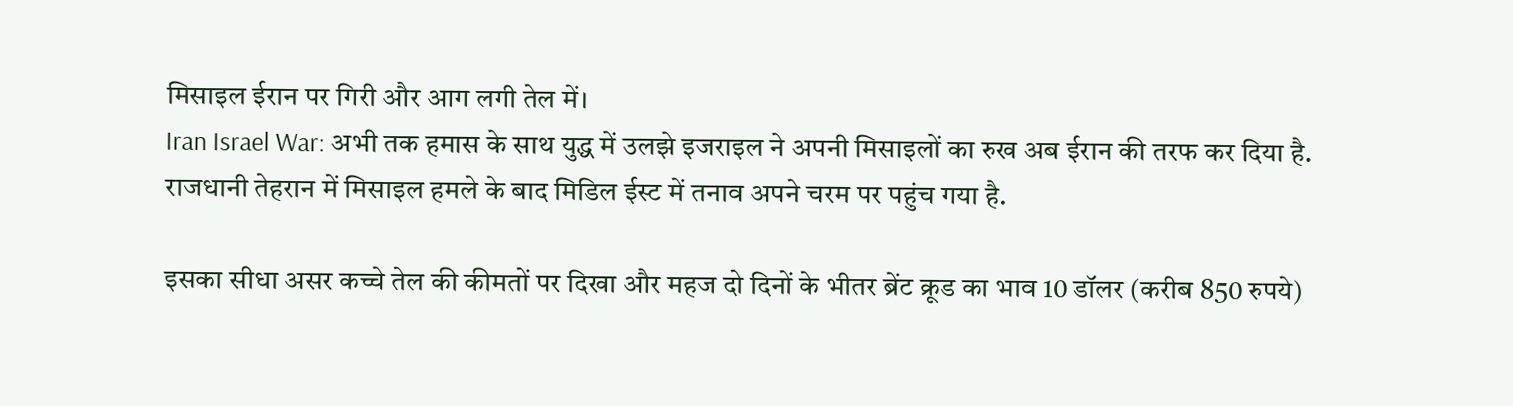मिसाइल ईरान पर गिरी और आग लगी तेल में।
Iran Israel War: अभी तक हमास के साथ युद्ध में उलझे इजराइल ने अपनी मिसाइलों का रुख अब ईरान की तरफ कर दिया है. राजधानी तेहरान में मिसाइल हमले के बाद मिडिल ईस्ट में तनाव अपने चरम पर पहुंच गया है.

इसका सीधा असर कच्चे तेल की कीमतों पर दिखा और महज दो दिनों के भीतर ब्रेंट क्रूड का भाव 10 डॉलर (करीब 850 रुपये)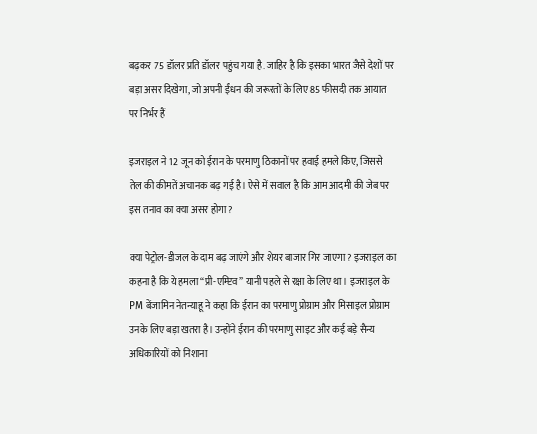बढ़कर 75 डॉलर प्रति डॉलर पहुंच गया है. जाहिर है कि इसका भारत जैसे देशों पर बड़ा असर दिखेगा, जो अपनी ईंधन की जरूरतों के लिए 85 फीसदी तक आयात पर निर्भर हैं

इजराइल ने 12 जून को ईरान के परमाणु ठिकानों पर हवाई हमले किए, जिससे तेल की कीमतें अचानक बढ़ गई है। ऐसे में सवाल है कि आम आदमी की जेब पर इस तनाव का क्या असर होगा?

क्या पेट्रोल-डीजल के दाम बढ़ जाएंगे और शेयर बाजार गिर जाएगा? इजराइल का कहना है कि ये हमला “प्री-एम्प्टिव” यानी पहले से रक्षा के लिए था। इजराइल के PM बेंजामिन नेतन्याहू ने कहा कि ईरान का परमाणु प्रोग्राम और मिसाइल प्रोग्राम उनके लिए बड़ा खतरा है। उन्होंने ईरान की परमाणु साइट और कई बड़े सैन्य अधिकारियों को निशाना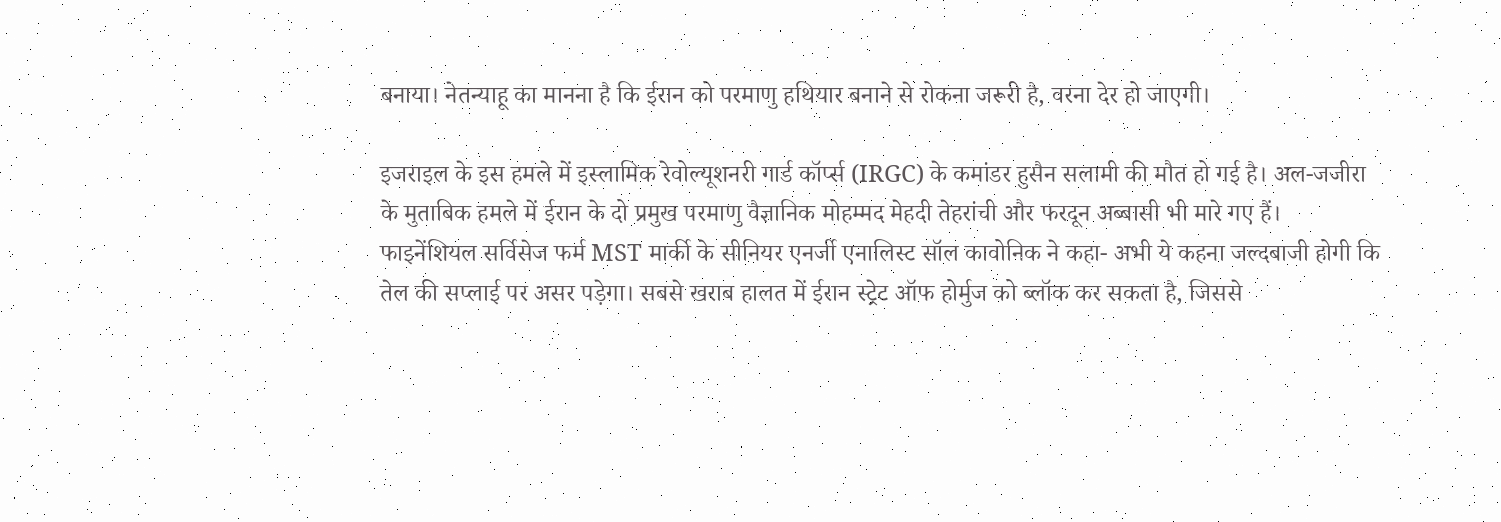बनाया। नेतन्याहू का मानना है कि ईरान को परमाणु हथियार बनाने से रोकना जरूरी है, वरना देर हो जाएगी।

इजराइल के इस हमले में इस्लामिक रेवोल्यूशनरी गार्ड कॉर्प्स (IRGC) के कमांडर हुसैन सलामी की मौत हो गई है। अल-जजीरा के मुताबिक हमले में ईरान के दो प्रमुख परमाणु वैज्ञानिक मोहम्मद मेहदी तेहरांची और फरदून अब्बासी भी मारे गए हैं।
फाइनेंशियल सर्विसेज फर्म MST मार्की के सीनियर एनर्जी एनालिस्ट सॉल कावोनिक ने कहा- अभी ये कहना जल्दबाजी होगी कि तेल की सप्लाई पर असर पड़ेगा। सबसे खराब हालत में ईरान स्ट्रेट ऑफ होर्मुज को ब्लॉक कर सकता है, जिससे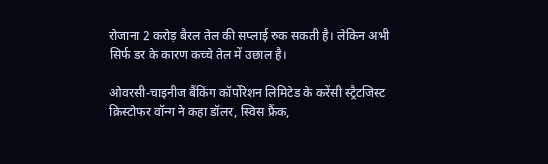रोजाना 2 करोड़ बैरल तेल की सप्लाई रुक सकती है। लेकिन अभी सिर्फ डर के कारण कच्चे तेल में उछाल है।

ओवरसी-चाइनीज बैंकिंग कॉर्पोरेशन लिमिटेड के करेंसी स्ट्रैटजिस्ट क्रिस्टोफर वॉन्ग ने कहा डॉलर, स्विस फ्रैंक,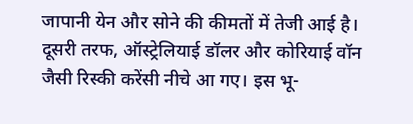जापानी येन और सोने की कीमतों में तेजी आई है। दूसरी तरफ, ऑस्ट्रेलियाई डॉलर और कोरियाई वॉन जैसी रिस्की करेंसी नीचे आ गए। इस भू-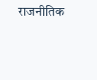राजनीतिक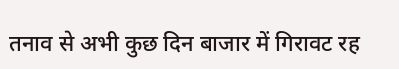तनाव से अभी कुछ दिन बाजार में गिरावट रह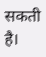सकती है।